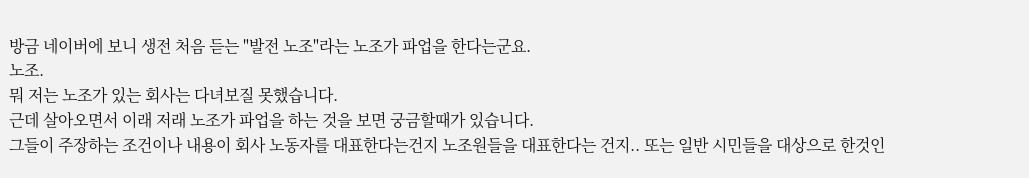방금 네이버에 보니 생전 처음 듣는 "발전 노조"라는 노조가 파업을 한다는군요.
노조.
뭐 저는 노조가 있는 회사는 다녀보질 못했습니다.
근데 살아오면서 이래 저래 노조가 파업을 하는 것을 보면 궁금할때가 있습니다.
그들이 주장하는 조건이나 내용이 회사 노동자를 대표한다는건지 노조원들을 대표한다는 건지.. 또는 일반 시민들을 대상으로 한것인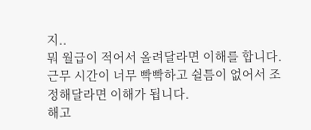지..
뭐 월급이 적어서 올려달라면 이해를 합니다.
근무 시간이 너무 빡빡하고 쉴틈이 없어서 조정해달라면 이해가 됩니다.
해고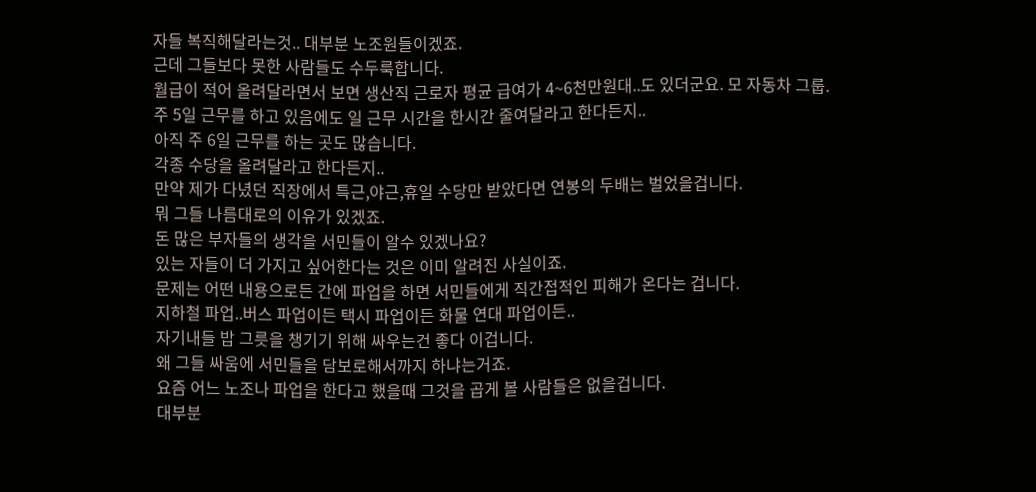자들 복직해달라는것.. 대부분 노조원들이겠죠.
근데 그들보다 못한 사람들도 수두룩합니다.
월급이 적어 올려달라면서 보면 생산직 근로자 평균 급여가 4~6천만원대..도 있더군요. 모 자동차 그룹.
주 5일 근무를 하고 있음에도 일 근무 시간을 한시간 줄여달라고 한다든지..
아직 주 6일 근무를 하는 곳도 많습니다.
각종 수당을 올려달라고 한다든지..
만약 제가 다녔던 직장에서 특근,야근,휴일 수당만 받았다면 연봉의 두배는 벌었을겁니다.
뭐 그들 나름대로의 이유가 있겠죠.
돈 많은 부자들의 생각을 서민들이 알수 있겠나요?
있는 자들이 더 가지고 싶어한다는 것은 이미 알려진 사실이죠.
문제는 어떤 내용으로든 간에 파업을 하면 서민들에게 직간접적인 피해가 온다는 겁니다.
지하철 파업..버스 파업이든 택시 파업이든 화물 연대 파업이든..
자기내들 밥 그릇을 챙기기 위해 싸우는건 좋다 이겁니다.
왜 그들 싸움에 서민들을 담보로해서까지 하냐는거죠.
요즘 어느 노조나 파업을 한다고 했을때 그것을 곱게 볼 사람들은 없을겁니다.
대부분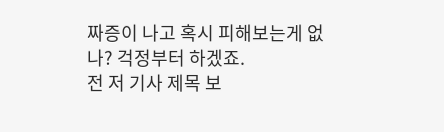짜증이 나고 혹시 피해보는게 없나? 걱정부터 하겠죠.
전 저 기사 제목 보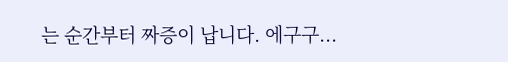는 순간부터 짜증이 납니다. 에구구...